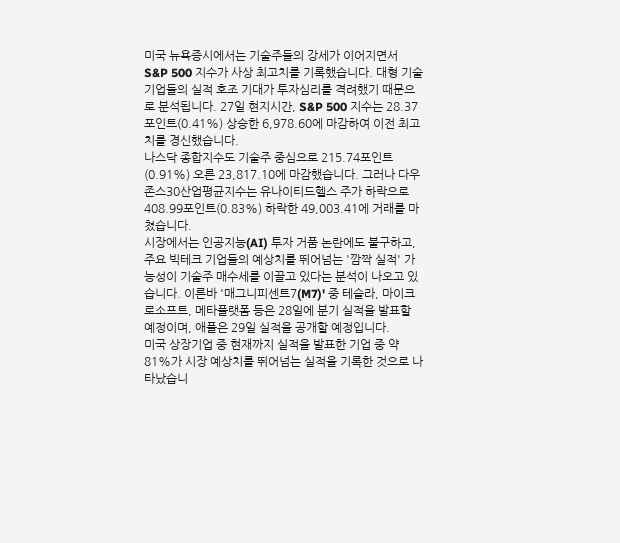미국 뉴욕증시에서는 기술주들의 강세가 이어지면서 S&P 500 지수가 사상 최고치를 기록했습니다. 대형 기술기업들의 실적 호조 기대가 투자심리를 격려했기 때문으로 분석됩니다. 27일 현지시간, S&P 500 지수는 28.37포인트(0.41%) 상승한 6,978.60에 마감하여 이전 최고치를 경신했습니다.
나스닥 종합지수도 기술주 중심으로 215.74포인트(0.91%) 오른 23,817.10에 마감했습니다. 그러나 다우존스30산업평균지수는 유나이티드헬스 주가 하락으로 408.99포인트(0.83%) 하락한 49,003.41에 거래를 마쳤습니다.
시장에서는 인공지능(AI) 투자 거품 논란에도 불구하고, 주요 빅테크 기업들의 예상치를 뛰어넘는 '깜짝 실적' 가능성이 기술주 매수세를 이끌고 있다는 분석이 나오고 있습니다. 이른바 '매그니피센트7(M7)' 중 테슬라, 마이크로소프트, 메타플랫폼 등은 28일에 분기 실적을 발표할 예정이며, 애플은 29일 실적을 공개할 예정입니다.
미국 상장기업 중 현재까지 실적을 발표한 기업 중 약 81%가 시장 예상치를 뛰어넘는 실적을 기록한 것으로 나타났습니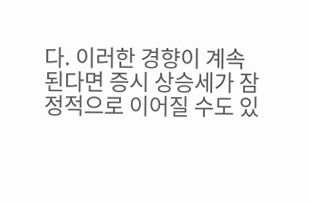다. 이러한 경향이 계속된다면 증시 상승세가 잠정적으로 이어질 수도 있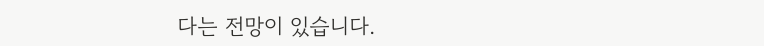다는 전망이 있습니다.